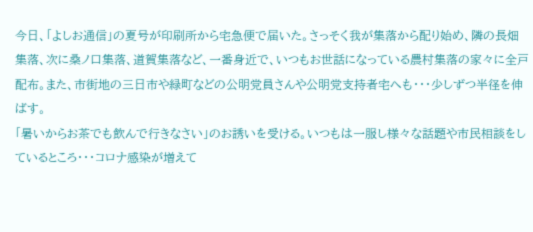今日、「よしお通信」の夏号が印刷所から宅急便で届いた。さっそく我が集落から配り始め、隣の長畑集落、次に桑ノ口集落、道賀集落など、一番身近で、いつもお世話になっている農村集落の家々に全戸配布。また、市街地の三日市や緑町などの公明党員さんや公明党支持者宅へも・・・少しずつ半径を伸ばす。
「暑いからお茶でも飲んで行きなさい」のお誘いを受ける。いつもは一服し様々な話題や市民相談をしているところ・・・コロナ感染が増えて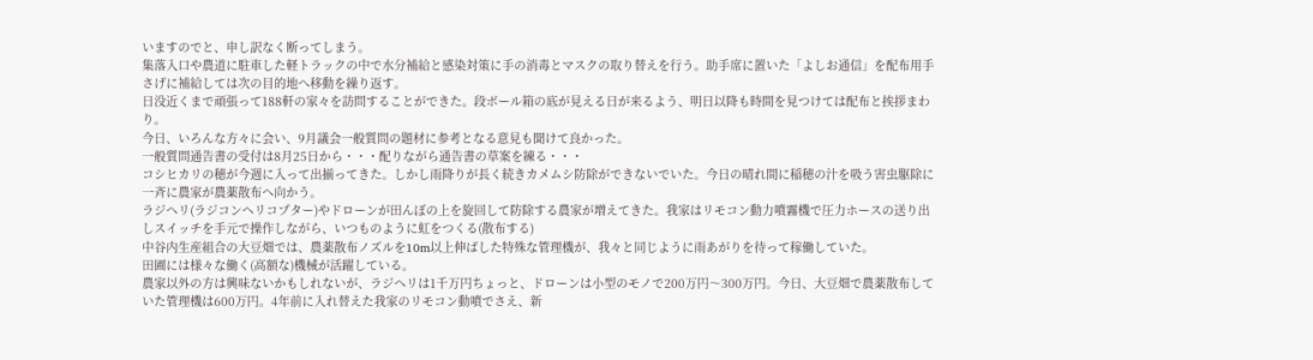いますのでと、申し訳なく断ってしまう。
集落入口や農道に駐車した軽トラックの中で水分補給と感染対策に手の消毒とマスクの取り替えを行う。助手席に置いた「よしお通信」を配布用手さげに補給しては次の目的地へ移動を繰り返す。
日没近くまで頑張って188軒の家々を訪問することができた。段ボール箱の底が見える日が来るよう、明日以降も時間を見つけては配布と挨拶まわり。
今日、いろんな方々に会い、9月議会一般質問の題材に参考となる意見も聞けて良かった。
一般質問通告書の受付は8月25日から・・・配りながら通告書の草案を練る・・・
コシヒカリの穂が今週に入って出揃ってきた。しかし雨降りが長く続きカメムシ防除ができないでいた。今日の晴れ間に稲穂の汁を吸う害虫駆除に一斉に農家が農薬散布へ向かう。
ラジヘリ(ラジコンヘリコプター)やドローンが田んぼの上を旋回して防除する農家が増えてきた。我家はリモコン動力噴霧機で圧力ホースの送り出しスイッチを手元で操作しながら、いつものように虹をつくる(散布する)
中谷内生産組合の大豆畑では、農薬散布ノズルを10m以上伸ばした特殊な管理機が、我々と同じように雨あがりを待って稼働していた。
田圃には様々な働く(高額な)機械が活躍している。
農家以外の方は興味ないかもしれないが、ラジヘリは1千万円ちょっと、ドローンは小型のモノで200万円〜300万円。今日、大豆畑で農薬散布していた管理機は600万円。4年前に入れ替えた我家のリモコン動噴でさえ、新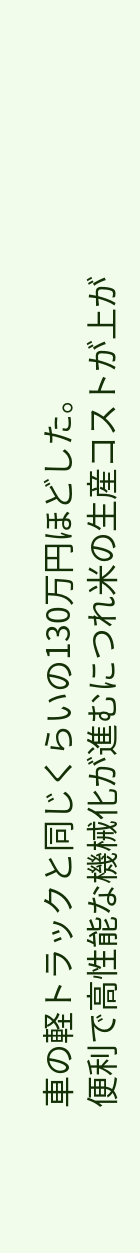車の軽トラックと同じくらいの130万円ほどした。
便利で高性能な機械化が進むにつれ米の生産コストが上が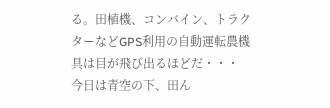る。田植機、コンバイン、トラクターなどGPS利用の自動運転農機具は目が飛び出るほどだ・・・
今日は青空の下、田ん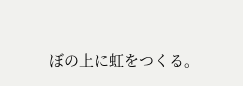ぼの上に虹をつくる。